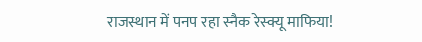राजस्थान में पनप रहा स्नैक रेस्क्यू माफिया!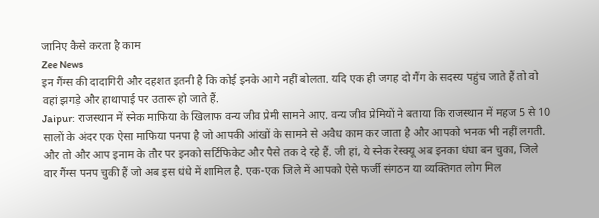जानिए कैसे करता है काम
Zee News
इन गैंग्स की दादागिरी और दहशत इतनी है कि कोई इनके आगे नहीं बोलता. यदि एक ही जगह दो गैंग के सदस्य पहुंच जाते हैं तो वो वहां झगड़े और हाथापाई पर उतारू हो जाते हैं.
Jaipur: राजस्थान में स्नेक माफिया के खिलाफ वन्य जीव प्रेमी सामने आए. वन्य जीव प्रेमियों ने बताया कि राजस्थान में महज 5 से 10 सालों के अंदर एक ऐसा माफिया पनपा है जो आपकी आंखों के सामने से अवैध काम कर जाता है और आपको भनक भी नहीं लगती. और तो और आप इनाम के तौर पर इनको सर्टिफिकेट और पैसे तक दे रहे हैं. जी हां, ये स्नेक रेस्क्यू अब इनका धंधा बन चुका, जिले वार गैंग्स पनप चुकी हैं जो अब इस धंधे में शामिल है. एक-एक जिले में आपको ऐसे फर्जी संगठन या व्यक्तिगत लोग मिल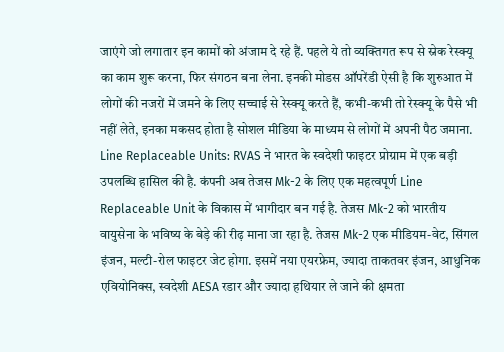जाएंगे जो लगातार इन कामों को अंजाम दे रहे हैं. पहले ये तो व्यक्तिगत रूप से स्नेक रेस्क्यू का काम शुरू करना, फिर संगठन बना लेना. इनकी मोडस ऑपरेंडी ऐसी है कि शुरुआत में लोगों की नजरों में जमने के लिए सच्चाई से रेस्क्यू करते हैं, कभी-कभी तो रेस्क्यू के पैसे भी नहीं लेते, इनका मकसद होता है सोशल मीडिया के माध्यम से लोगों में अपनी पैठ जमाना.
Line Replaceable Units: RVAS ने भारत के स्वदेशी फाइटर प्रोग्राम में एक बड़ी उपलब्धि हासिल की है. कंपनी अब तेजस Mk-2 के लिए एक महत्वपूर्ण Line Replaceable Unit के विकास में भागीदार बन गई है. तेजस Mk-2 को भारतीय वायुसेना के भविष्य के बेड़े की रीढ़ माना जा रहा है. तेजस Mk-2 एक मीडियम-वेट, सिंगल इंजन, मल्टी-रोल फाइटर जेट होगा. इसमें नया एयरफ्रेम, ज्यादा ताकतवर इंजन, आधुनिक एवियोनिक्स, स्वदेशी AESA रडार और ज्यादा हथियार ले जाने की क्षमता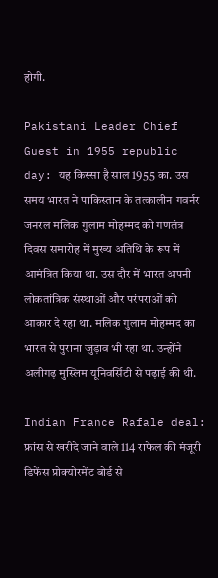होगी.

Pakistani Leader Chief Guest in 1955 republic day: यह किस्सा है साल 1955 का. उस समय भारत ने पाकिस्तान के तत्कालीन गवर्नर जनरल मलिक गुलाम मोहम्मद को गणतंत्र दिवस समारोह में मुख्य अतिथि के रूप में आमंत्रित किया था. उस दौर में भारत अपनी लोकतांत्रिक संस्थाओं और परंपराओं को आकार दे रहा था. मलिक गुलाम मोहम्मद का भारत से पुराना जुड़ाव भी रहा था. उन्होंने अलीगढ़ मुस्लिम यूनिवर्सिटी से पढ़ाई की थी.

Indian France Rafale deal: फ्रांस से खरीदे जाने वाले 114 राफेल की मंजूरी डिफेंस प्रोक्योरमेंट बोर्ड से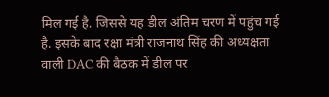मिल गई है. जिससे यह डील अंतिम चरण में पहुंच गई है. इसके बाद रक्षा मंत्री राजनाथ सिंह की अध्यक्षता वाली DAC की बैठक में डील पर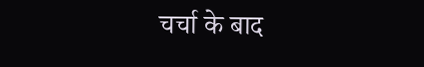चर्चा के बाद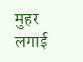मुहर लगाई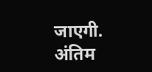जाएगी. अंतिम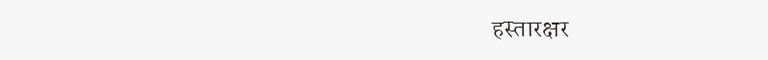हस्तारक्षर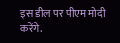इस डील पर पीएम मोदी करेंगे.